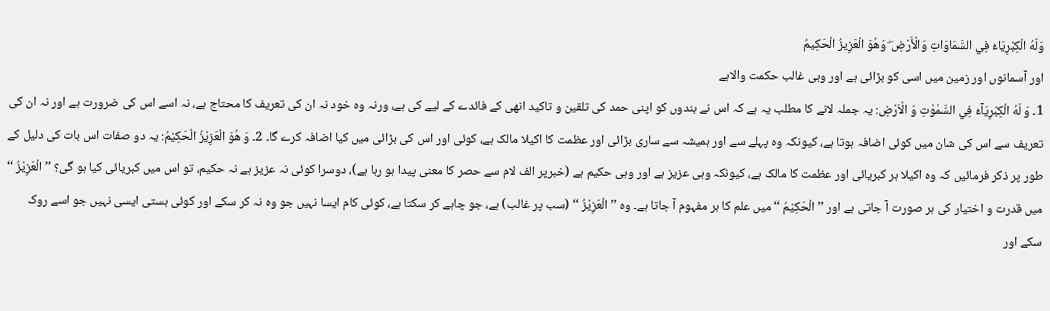وَلَهُ الْكِبْرِيَاءُ فِي السَّمَاوَاتِ وَالْأَرْضِ ۖ وَهُوَ الْعَزِيزُ الْحَكِيمُ
اور آسمانوں اور زمین میں اسی کو بڑائی ہے اور وہی غالب حکمت والاہے
1۔ وَ لَهُ الْكِبْرِيَآءُ فِي السَّمٰوٰتِ وَ الْاَرْضِ: یہ جملہ لانے کا مطلب یہ ہے کہ اس نے بندوں کو اپنی حمد کی تلقین و تاکید انھی کے فائدے کے لیے کی ہے، ورنہ وہ خود نہ ان کی تعریف کا محتاج ہے، نہ اسے اس کی ضرورت ہے اور نہ ان کی تعریف سے اس کی شان میں کوئی اضافہ ہوتا ہے، کیونکہ وہ پہلے سے اور ہمیشہ سے ساری بڑائی اور عظمت کا اکیلا مالک ہے، کوئی اور اس کی بڑائی میں کیا اضافہ کرے گا۔ 2۔ وَ هُوَ الْعَزِيْزُ الْحَكِيْمُ: یہ دو صفات اس بات کی دلیل کے طور پر ذکر فرمائیں کہ وہ اکیلا ہر کبریائی اور عظمت کا مالک ہے، کیونکہ وہی عزیز ہے اور وہی حکیم ہے (خبرپر الف لام سے حصر کا معنی پیدا ہو رہا ہے)، دوسرا کوئی نہ عزیز ہے نہ حکیم، تو اس میں کبریائی کیا ہو گی؟ ’’ الْعَزِيْزُ ‘‘ میں قدرت و اختیار کی ہر صورت آ جاتی ہے اور ’’ الْحَكِيْمُ ‘‘ میں علم کا ہر مفہوم آ جاتا ہے۔ وہ ’’ الْعَزِيْزُ ‘‘ (سب پر غالب) ہے، جو چاہے کر سکتا ہے، کوئی کام ایسا نہیں جو وہ نہ کر سکے اور کوئی ہستی ایسی نہیں جو اسے روک سکے اور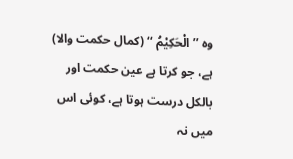وہ ’’ الْحَكِيْمُ ‘‘ (کمال حکمت والا) ہے، جو کرتا ہے عین حکمت اور بالکل درست ہوتا ہے، کوئی اس میں نہ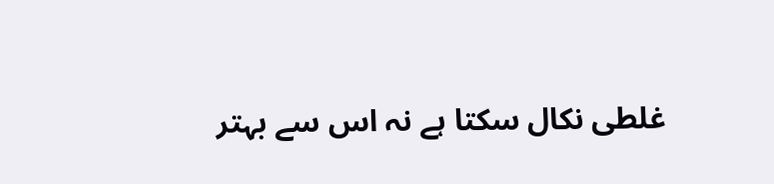غلطی نکال سکتا ہے نہ اس سے بہتر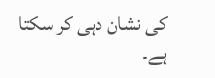کی نشان دہی کر سکتا ہے۔